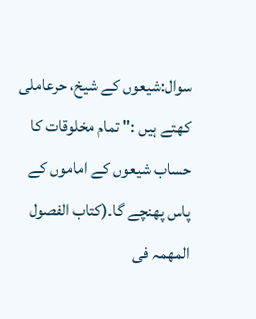سوال:شیعوں کے شیخ، حرعاملی کھتے ہیں :" تمام مخلوقات کا حساب شیعوں کے اماموں کے پاس پھنچے گا۔(کتاب الفصول المھمہ فی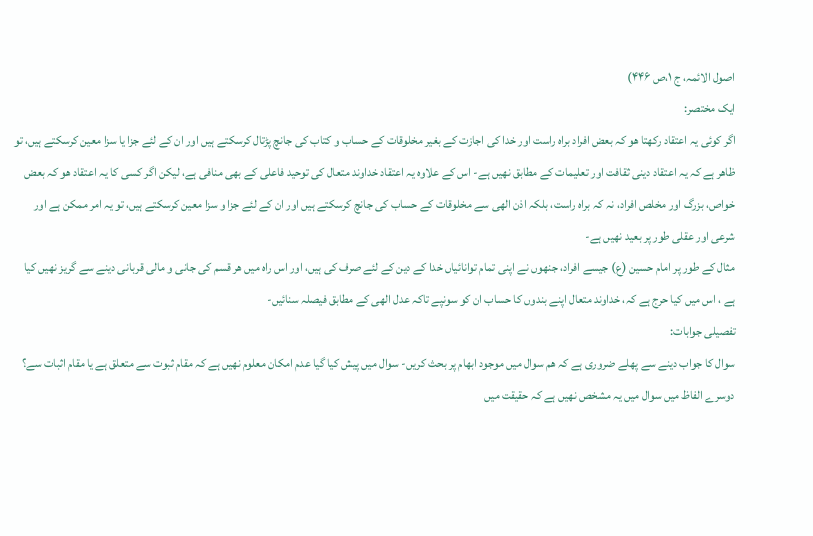اصول الائمہ، ج ۱،ص ۴۴۶)
ایک مختصر:
اگر کوئی یہ اعتقاد رکھتا ھو کہ بعض افراد براہ راست اور خدا کی اجازت کے بغیر مخلوقات کے حساب و کتاب کی جانچ پڑتال کرسکتے ہیں اور ان کے لئے جزا یا سزا معین کرسکتے ہیں، تو ظاھر ہے کہ یہ اعتقاد دینی ثقافت اور تعلیمات کے مطابق نھیں ہے- اس کے علاوہ یہ اعتقاد خداوند متعال کی توحید فاعلی کے بھی منافی ہے، لیکن اگر کسی کا یہ اعتقاد ھو کہ بعض خواص، بزرگ اور مخلص افراد، نہ کہ براہ راست، بلکہ اذن الھی سے مخلوقات کے حساب کی جانچ کرسکتے ہیں اور ان کے لئے جزا و سزا معین کرسکتے ہیں، تو یہ امر ممکن ہے اور شرعی اور عقلی طور پر بعید نھیں ہے-
مثال کے طور پر امام حسین (ع) جیسے افراد، جنھوں نے اپنی تمام توانائیاں خدا کے دین کے لئے صرف کی ہیں، اور اس راہ میں ھر قسم کی جانی و مالی قربانی دینے سے گریز نھیں کیا ہے ، اس میں کیا حرج ہے کہ، خداوند متعال اپنے بندوں کا حساب ان کو سونپے تاکہ عدل الھی کے مطابق فیصلہ سنائیں-
تفصیلی جوابات:
سوال کا جواب دینے سے پھلے ضروری ہے کہ ھم سوال میں موجود ابھام پر بحث کریں- سوال میں پیش کیا گیا عدم امکان معلوم نھیں ہے کہ مقام ثبوت سے متعلق ہے یا مقام اثبات سے؟
دوسرے الفاظ میں سوال میں یہ مشخص نھیں ہے کہ حقیقت میں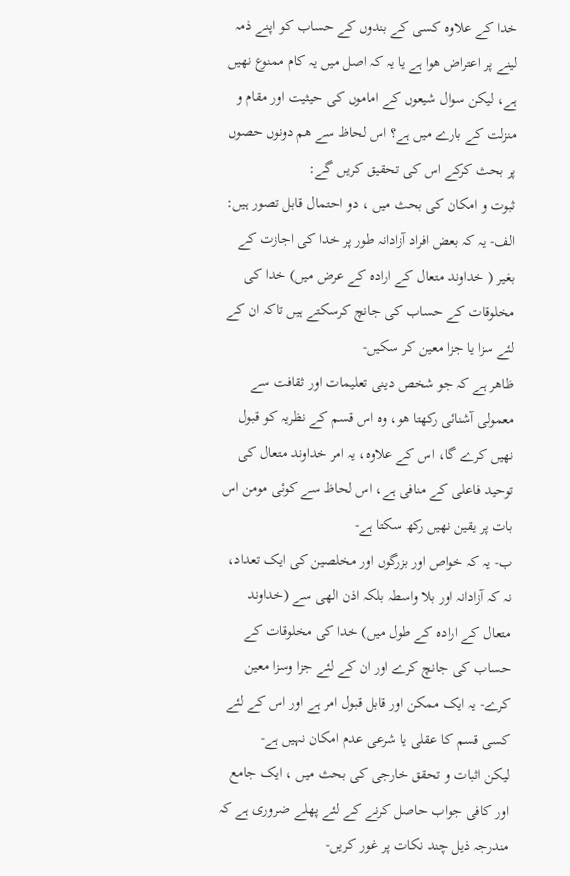خدا کے علاوہ کسی کے بندوں کے حساب کو اپنے ذمہ لینے پر اعتراض ھوا ہے یا یہ کہ اصل میں یہ کام ممنوع نھیں ہے، لیکن سوال شیعوں کے اماموں کی حیثیت اور مقام و منزلت کے بارے میں ہے؟ اس لحاظ سے ھم دونوں حصوں پر بحث کرکے اس کی تحقیق کریں گے:
ثبوت و امکان کی بحث میں ، دو احتمال قابل تصور ہیں:
الف- یہ کہ بعض افراد آزادانہ طور پر خدا کی اجازت کے بغیر ( خداوند متعال کے ارادہ کے عرض میں) خدا کی مخلوقات کے حساب کی جانچ کرسکتے ہیں تاکہ ان کے لئے سزا یا جزا معین کر سکیں-
ظاھر ہے کہ جو شخص دینی تعلیمات اور ثقافت سے معمولی آشنائی رکھتا ھو، وہ اس قسم کے نظریہ کو قبول نھیں کرے گا، اس کے علاوہ، یہ امر خداوند متعال کی توحید فاعلی کے منافی ہے، اس لحاظ سے کوئی مومن اس بات پر یقین نھیں رکھ سکتا ہے-
ب- یہ کہ خواص اور بزرگوں اور مخلصین کی ایک تعداد، نہ کہ آزادانہ اور بلا واسطہ بلکہ اذن الھی سے (خداوند متعال کے ارادہ کے طول میں) خدا کی مخلوقات کے حساب کی جانچ کرے اور ان کے لئے جزا وسزا معین کرے- یہ ایک ممکن اور قابل قبول امر ہے اور اس کے لئے کسی قسم کا عقلی یا شرعی عدم امکان نہیں ہے-
لیکن اثبات و تحقق خارجی کی بحث میں ، ایک جامع اور کافی جواب حاصل کرنے کے لئے پھلے ضروری ہے کہ مندرجہ ذیل چند نکات پر غور کریں-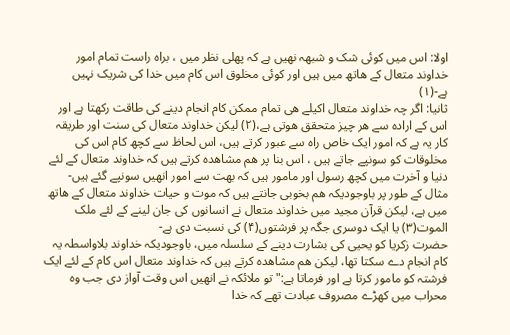اولا: اس میں کوئی شک و شبھہ نھیں ہے کہ پھلی نظر میں ، براہ راست تمام امور خداوند متعال کے ھاتھ میں ہیں اور کوئی مخلوق اس کام میں خدا کی شریک نہیں ہے-(۱)
ثانیا: اگر چہ خداوند متعال اکیلے ھی تمام ممکن کام انجام دینے کی طاقت رکھتا ہے اور اس کے ارادہ سے ھر چیز متحقق ھوتی ہے،(۲) لیکن خداوند متعال کی سنت اور طریقہ کار یہ ہے کہ امور ایک خاص راہ سے عبور کرتے ہیں، اس لحاظ سے کچھ کام اس کی مخلوقات کو سونپے جاتے ہیں ، اس بنا پر ھم مشاھدہ کرتے ہیں کہ خداوند متعال کے لئے دنیا و آخرت میں کچھ رسول اور مامور ہیں کہ بھت سے امور انھیں سونپے گئے ہیں- مثال کے طور پر باوجودیکہ ھم بخوبی جانتے ہیں کہ موت و حیات خداوند متعال کے ھاتھ میں ہے، لیکن قرآن مجید میں خداوند متعال نے انسانوں کی جان لینے کے لئے ملک الموت(۳) یا ایک دوسری جگہ پر فرشتوں(۴) کی نسبت دی ہے-
حضرت زکریا کو یحیی کی بشارت دینے کے سلسلہ میں، باوجودیکہ خداوند بلاواسطہ یہ کام انجام دے سکتا تھا، لیکن ھم مشاھدہ کرتے ہیں کہ خداوند متعال اس کام کے لئے ایک فرشتہ کو مامور کرتا ہے اور فرماتا ہے:" تو ملائکہ نے انھیں اس وقت آواز دی جب وہ محراب میں کھڑے مصروف عبادت تھے کہ خدا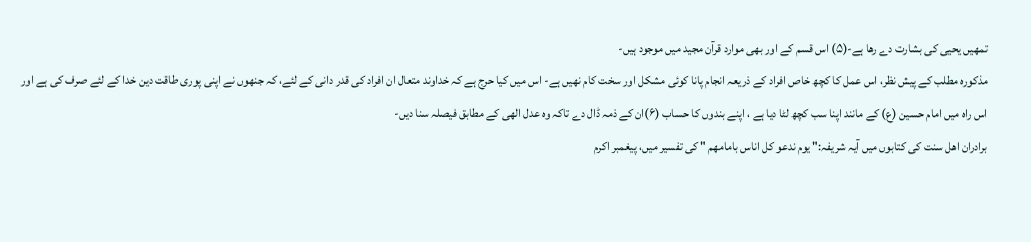تمھیں یحیی کی بشارت دے رھا ہے-(۵) اس قسم کے اور بھی موارد قرآن مجید میں موجود ہیں-
مذکورہ مطلب کے پیش نظر، اس عمل کا کچھ خاص افراد کے ذریعہ انجام پانا کوئی مشکل اور سخت کام نھیں ہے- اس میں کیا حرج ہے کہ خداوند متعال ان افراد کی قدر دانی کے لئے، کہ جنھوں نے اپنی پوری طاقت دین خدا کے لئے صرف کی ہے اور اس راہ میں امام حسین (ع) کے مانند اپنا سب کچھ لٹا دیا ہے ، اپنے بندوں کا حساب (۶)ان کے ذمہ ڈال دے تاکہ وہ عدل الھی کے مطابق فیصلہ سنا دیں-
برادران اھل سنت کی کتابوں میں آیہ شریفہ:" یوم ندعو کل اناس بامامھم " کی تفسیر میں، پیغمبر اکرم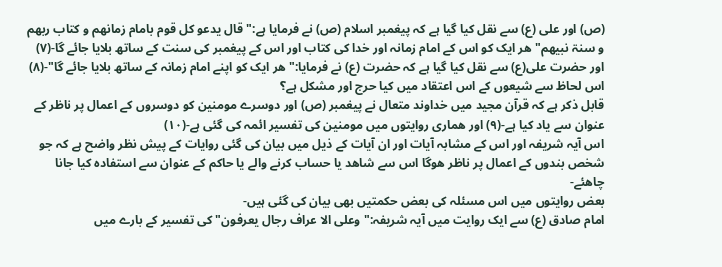(ص) اور علی (ع) سے نقل کیا گیا ہے کہ پیغمبر اسلام (ص) نے فرمایا ہے:" قال یدعو کل قوم بامام زمانھم و کتاب ربھم و سنۃ نبیھم" ھر ایک کو اس کے امام زمانہ اور خدا کی کتاب اور اس کے پیغمبر کی سنت کے ساتھ بلایا جائے گا-(۷)
اور حضرت علی(ع) سے نقل کیا گیا ہے کہ حضرت (ع) نے فرمایا:" ھر ایک کو اپنے امام زمانہ کے ساتھ بلایا جائے گا"-(۸) اس لحاظ سے شیعوں کے اس اعتقاد میں کیا حرج اور مشکل ہے؟
قابل ذکر ہے کہ قرآن مجید میں خداوند متعال نے پیغمبر (ص) اور دوسرے مومنین کو دوسروں کے اعمال پر ناظر کے عنوان سے یاد کیا ہے-(۹) اور ھماری روایتوں میں مومنین کی تفسیر ائمہ کی گئی ہے-(۱۰)
اس آیہ شریفہ اور اس کے مشابہ آیات اور ان آیات کے ذیل میں بیان کی گئی روایات کے پیش نظر واضح ہے کہ جو شخص بندوں کے اعمال پر ناظر ھوگا اس سے شاھد یا حساب کرنے والے یا حاکم کے عنوان سے استفادہ کیا جانا چاھئے-
بعض روایتوں میں اس مسئلہ کی بعض حکمتیں بھی بیان کی گئی ہیں-
امام صادق (ع) سے ایک روایت میں آیہ شریفہ:" وعلی الا عراف رجال یعرفون" کی تفسیر کے بارے میں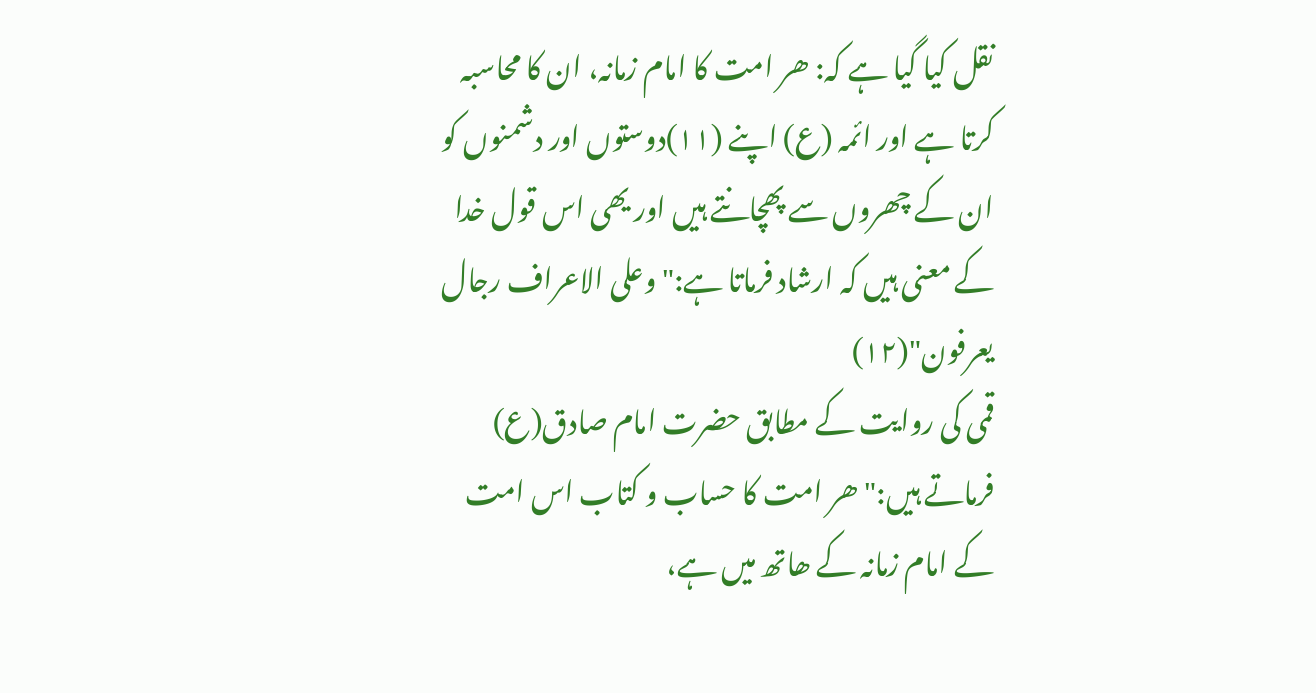نقل کیا گیا ہے کہ: ھر امت کا امام زمانہ، ان کا محاسبہ کرتا ہے اور ائمہ (ع) اپنے (۱۱)دوستوں اور دشمنوں کو ان کے چھروں سے پھچانتے ہیں اور یھی اس قول خدا کے معنی ہیں کہ ارشاد فرماتا ہے:" وعلی الاعراف رجال یعرفون"(۱۲)
قمی کی روایت کے مطابق حضرت امام صادق(ع) فرماتے ہیں:" ھر امت کا حساب و کتاب اس امت کے امام زمانہ کے ھاتھ میں ہے،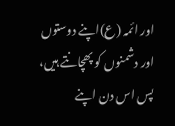اور ائمہ (ع)اپنے دوستوں اور دشمنوں کو پھچانتے ہیں، پس اس دن اپنے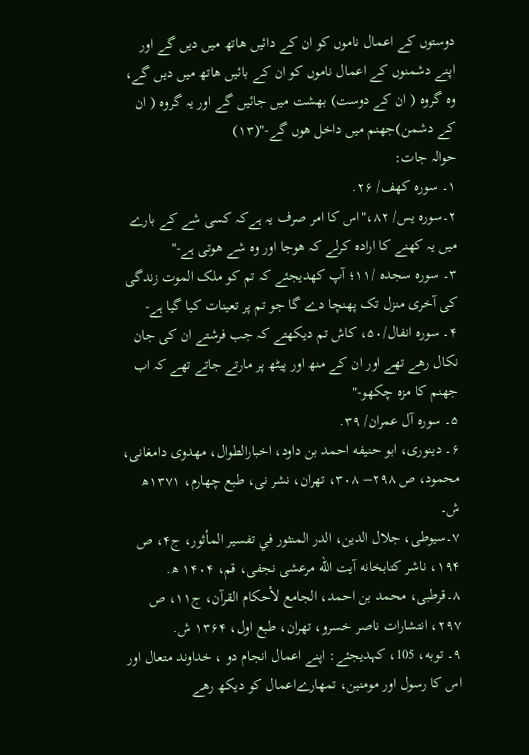دوستوں کے اعمال ناموں کو ان کے دائیں ھاتھ میں دیں گے اور اپنے دشمنوں کے اعمال ناموں کو ان کے بائیں ھاتھ میں دیں گے، وہ گروہ ( ان کے دوست) بھشت میں جائیں گے اور یہ گروہ ( ان کے دشمن)جھنم میں داخل ھوں گے-"(۱۳)
حوالہ جات:
۱۔ سورہ کهف/ ۲۶.
۲۔سورہ یس/ ۸۲،"اس کا امر صرف یہ ہےکہ کسی شے کے بارے میں یہ کھنے کا ارادہ کرلے کہ ھوجا اور وہ شے ھوتی ہے-"
۳۔ سورہ سجده /۱۱؛ آپ کھدیجئے کہ تم کو ملک الموت زندگی کی آخری منزل تک پھنچا دے گا جو تم پر تعینات کیا گیا ہے-
۴۔ سورہ انفال/۵۰، کاش تم دیکھتے کہ جب فرشتے ان کی جان نکال رھے تھے اور ان کے منھ اور پیٹھ پر مارتے جاتے تھے کہ اب جھنم کا مزہ چکھو-"
۵۔ سورہ آل عمران/ ۳۹.
۶۔ دينورى، ابو حنيفه احمد بن داود، اخبارالطوال، مهدوى دامغانى، محمود، ص ۲۹۸– ۳۰۸، تهران، نشر نى، طبع چهارم، ۱۳۷۱ھ ش۔
۷۔سيوطى، جلال الدين، الدر المنثور في تفسير المأثور، ج۴، ص ۱۹۴، ناشر كتابخانه آيت الله مرعشى نجفى، قم، ۱۴۰۴ ھ.
۸۔قرطبى، محمد بن احمد، الجامع لأحكام القرآن، ج۱۱، ص ۲۹۷، انتشارات ناصر خسرو، تهران، طبع اول، ۱۳۶۴ ش.
۹۔ توبه، 105، کہدیجئے: اپنے اعمال انجام دو ، خداوند متعال اور اس کا رسول اور مومنین، تمھارےاعمال کو دیکھ رھے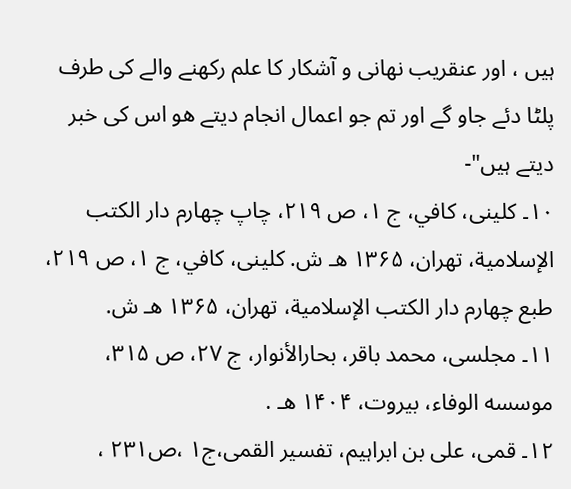ہیں ، اور عنقریب نھانی و آشکار کا علم رکھنے والے کی طرف پلٹا دئے جاو گے اور تم جو اعمال انجام دیتے ھو اس کی خبر دیتے ہیں"-
۱۰۔ کلینی، كافي، ج ۱، ص ۲۱۹، چاپ چهارم دار الكتب الإسلامية، تهران، ۱۳۶۵ هـ ش. کلینی، كافي، ج ۱، ص ۲۱۹، طبع چهارم دار الكتب الإسلامية، تهران، ۱۳۶۵ هـ ش.
۱۱۔ مجلسی، محمد باقر، بحارالأنوار، ج ۲۷، ص ۳۱۵، موسسه الوفاء، بیروت، ۱۴۰۴ هـ .
۱۲۔ قمی، علی بن ابراہیم، تفسیر القمی،ج۱ ،ص۲۳۱ ،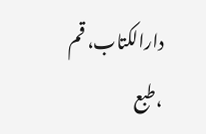دارالکتاب، قم ،طبع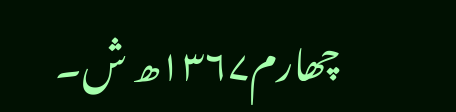چھارم۱۳۶۷ھ ش۔